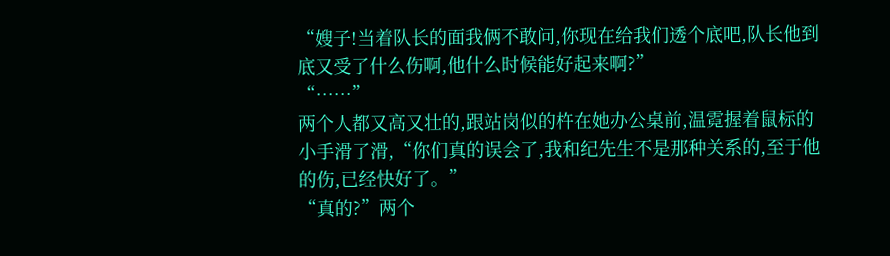“嫂子!当着队长的面我俩不敢问,你现在给我们透个底吧,队长他到底又受了什么伤啊,他什么时候能好起来啊?”
“……”
两个人都又高又壮的,跟站岗似的杵在她办公桌前,温霓握着鼠标的小手滑了滑,“你们真的误会了,我和纪先生不是那种关系的,至于他的伤,已经快好了。”
“真的?”两个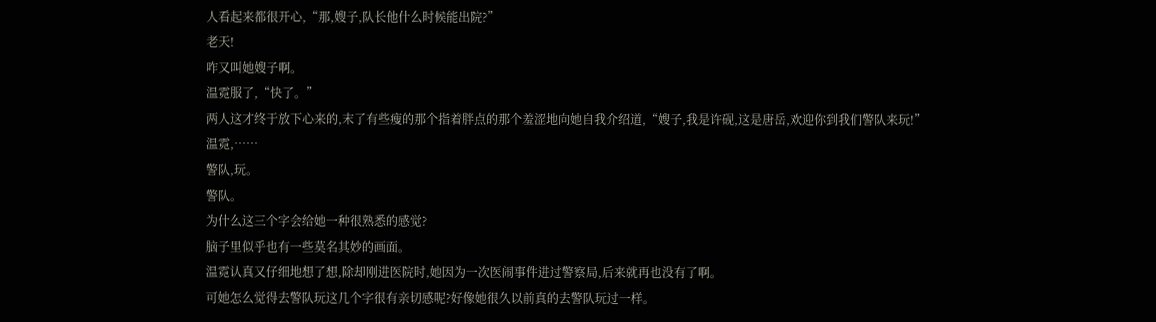人看起来都很开心,“那,嫂子,队长他什么时候能出院?”
老天!
咋又叫她嫂子啊。
温霓服了,“快了。”
两人这才终于放下心来的,末了有些瘦的那个指着胖点的那个羞涩地向她自我介绍道,“嫂子,我是许砚,这是唐岳,欢迎你到我们警队来玩!”
温霓,……
警队,玩。
警队。
为什么这三个字会给她一种很熟悉的感觉?
脑子里似乎也有一些莫名其妙的画面。
温霓认真又仔细地想了想,除却刚进医院时,她因为一次医闹事件进过警察局,后来就再也没有了啊。
可她怎么觉得去警队玩这几个字很有亲切感呢?好像她很久以前真的去警队玩过一样。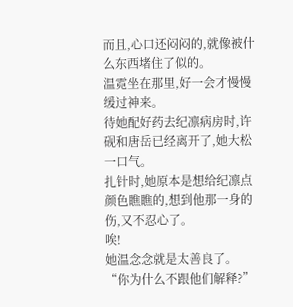而且,心口还闷闷的,就像被什么东西堵住了似的。
温霓坐在那里,好一会才慢慢缓过神来。
待她配好药去纪凛病房时,许砚和唐岳已经离开了,她大松一口气。
扎针时,她原本是想给纪凛点颜色瞧瞧的,想到他那一身的伤,又不忍心了。
唉!
她温念念就是太善良了。
“你为什么不跟他们解释?”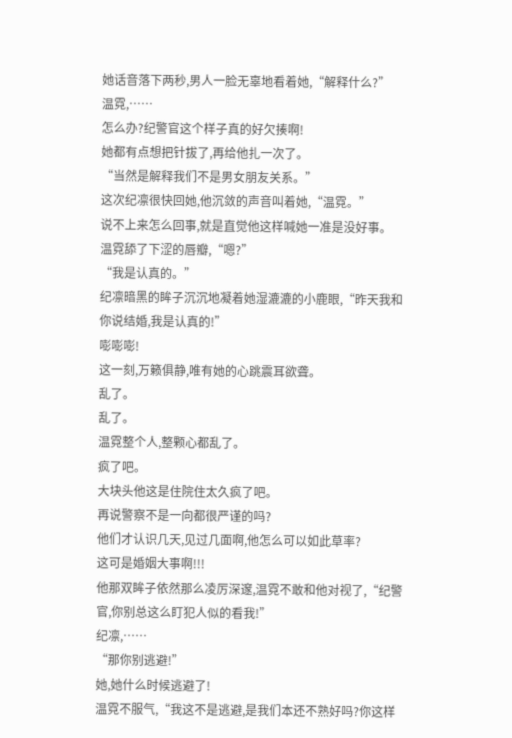她话音落下两秒,男人一脸无辜地看着她,“解释什么?”
温霓,……
怎么办?纪警官这个样子真的好欠揍啊!
她都有点想把针拔了,再给他扎一次了。
“当然是解释我们不是男女朋友关系。”
这次纪凛很快回她,他沉敛的声音叫着她,“温霓。”
说不上来怎么回事,就是直觉他这样喊她一准是没好事。
温霓舔了下涩的唇瓣,“嗯?”
“我是认真的。”
纪凛暗黑的眸子沉沉地凝着她湿漉漉的小鹿眼,“昨天我和你说结婚,我是认真的!”
嘭嘭嘭!
这一刻,万籁俱静,唯有她的心跳震耳欲聋。
乱了。
乱了。
温霓整个人,整颗心都乱了。
疯了吧。
大块头他这是住院住太久疯了吧。
再说警察不是一向都很严谨的吗?
他们才认识几天,见过几面啊,他怎么可以如此草率?
这可是婚姻大事啊!!!
他那双眸子依然那么凌厉深邃,温霓不敢和他对视了,“纪警官,你别总这么盯犯人似的看我!”
纪凛,……
“那你别逃避!”
她,她什么时候逃避了!
温霓不服气,“我这不是逃避,是我们本还不熟好吗?你这样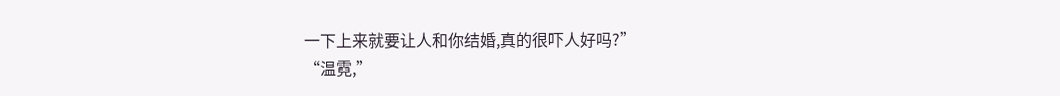一下上来就要让人和你结婚,真的很吓人好吗?”
“温霓,”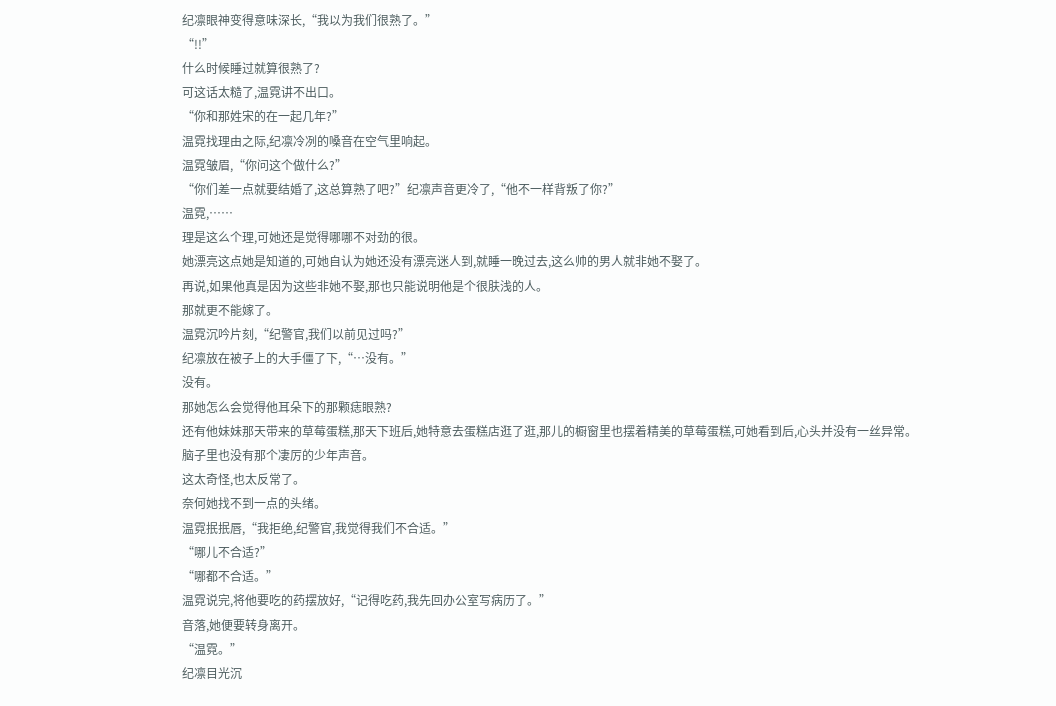纪凛眼神变得意味深长,“我以为我们很熟了。”
“!!”
什么时候睡过就算很熟了?
可这话太糙了,温霓讲不出口。
“你和那姓宋的在一起几年?”
温霓找理由之际,纪凛冷冽的嗓音在空气里响起。
温霓皱眉,“你问这个做什么?”
“你们差一点就要结婚了,这总算熟了吧?”纪凛声音更冷了,“他不一样背叛了你?”
温霓,……
理是这么个理,可她还是觉得哪哪不对劲的很。
她漂亮这点她是知道的,可她自认为她还没有漂亮迷人到,就睡一晚过去,这么帅的男人就非她不娶了。
再说,如果他真是因为这些非她不娶,那也只能说明他是个很肤浅的人。
那就更不能嫁了。
温霓沉吟片刻,“纪警官,我们以前见过吗?”
纪凛放在被子上的大手僵了下,“…没有。”
没有。
那她怎么会觉得他耳朵下的那颗痣眼熟?
还有他妹妹那天带来的草莓蛋糕,那天下班后,她特意去蛋糕店逛了逛,那儿的橱窗里也摆着精美的草莓蛋糕,可她看到后,心头并没有一丝异常。
脑子里也没有那个凄厉的少年声音。
这太奇怪,也太反常了。
奈何她找不到一点的头绪。
温霓抿抿唇,“我拒绝,纪警官,我觉得我们不合适。”
“哪儿不合适?”
“哪都不合适。”
温霓说完,将他要吃的药摆放好,“记得吃药,我先回办公室写病历了。”
音落,她便要转身离开。
“温霓。”
纪凛目光沉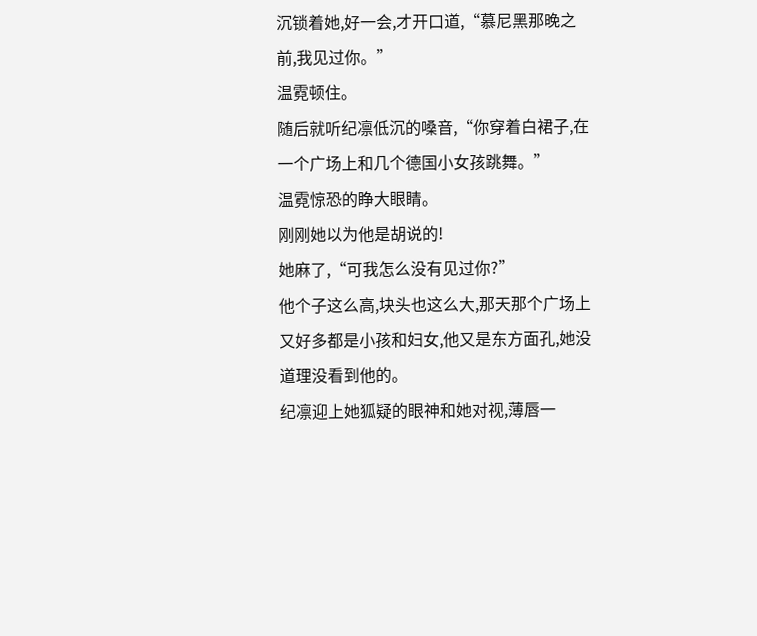沉锁着她,好一会,才开口道,“慕尼黑那晚之前,我见过你。”
温霓顿住。
随后就听纪凛低沉的嗓音,“你穿着白裙子,在一个广场上和几个德国小女孩跳舞。”
温霓惊恐的睁大眼睛。
刚刚她以为他是胡说的!
她麻了,“可我怎么没有见过你?”
他个子这么高,块头也这么大,那天那个广场上又好多都是小孩和妇女,他又是东方面孔,她没道理没看到他的。
纪凛迎上她狐疑的眼神和她对视,薄唇一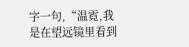字一句,“温霓,我是在望远镜里看到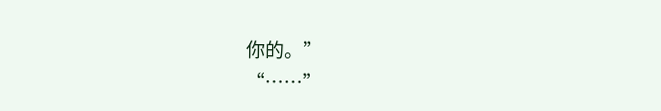你的。”
“……”